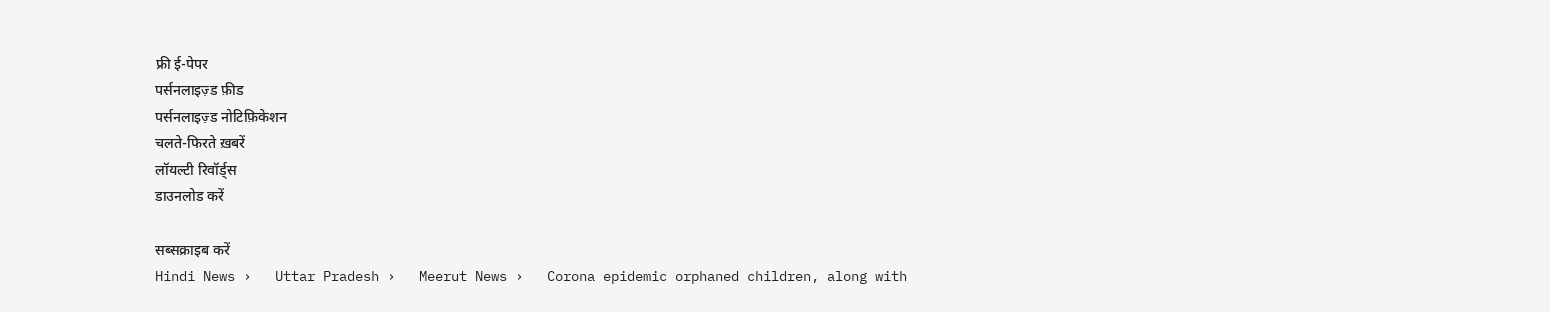फ्री ई-पेपर
पर्सनलाइज़्ड फ़ीड
पर्सनलाइज़्ड नोटिफ़िकेशन
चलते-फिरते ख़बरें
लॉयल्टी रिवॉर्ड्स
डाउनलोड करें

सब्सक्राइब करें
Hindi News ›   Uttar Pradesh ›   Meerut News ›   Corona epidemic orphaned children, along with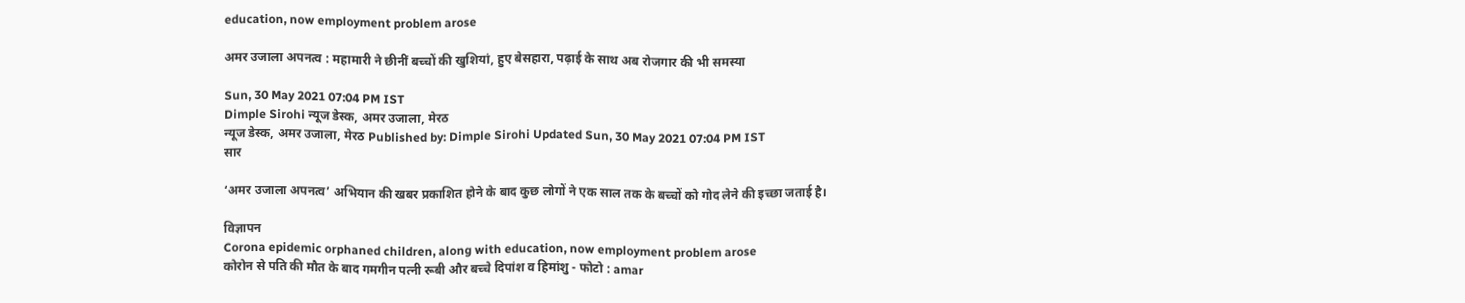education, now employment problem arose

अमर उजाला अपनत्व : महामारी ने छीनीं बच्चों की खुशियां, हुए बेसहारा, पढ़ाई के साथ अब रोजगार की भी समस्या

Sun, 30 May 2021 07:04 PM IST
Dimple Sirohi न्यूज डेस्क, अमर उजाला, मेरठ
न्यूज डेस्क, अमर उजाला, मेरठ Published by: Dimple Sirohi Updated Sun, 30 May 2021 07:04 PM IST
सार

‘अमर उजाला अपनत्व’ अभियान की खबर प्रकाशित होने के बाद कुछ लोगों ने एक साल तक के बच्चों को गोद लेने की इच्छा जताई है।

विज्ञापन
Corona epidemic orphaned children, along with education, now employment problem arose
कोरोन से पति की मौत के बाद गमगीन पत्नी रूबी और बच्चे दिपांश व हिमांशु - फोटो : amar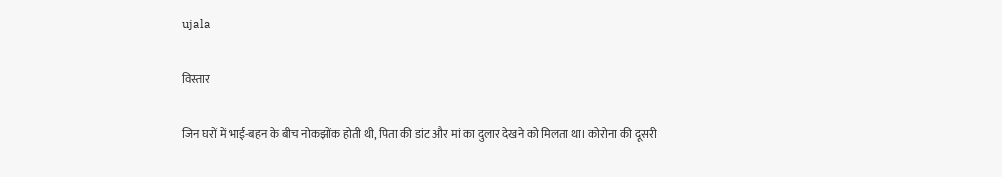ujala

विस्तार

जिन घरों में भाई-बहन के बीच नोकझोंक होती थी, पिता की डांट और मां का दुलार देखने को मिलता था। कोरोना की दूसरी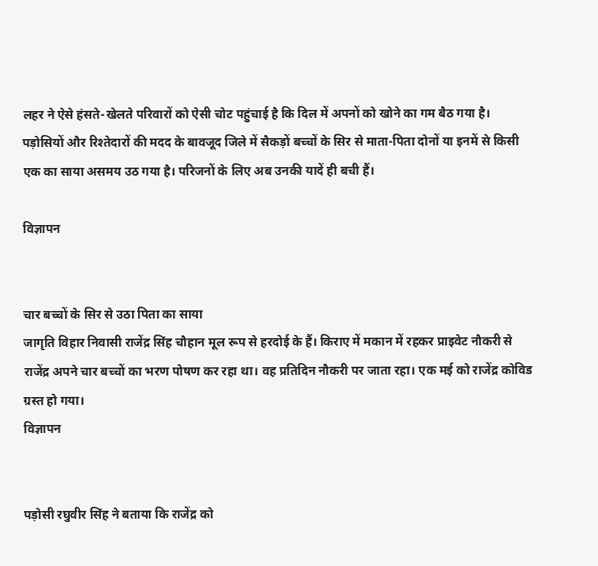लहर ने ऐसे हंसते-खेलते परिवारों को ऐसी चोट पहुंचाई है कि दिल में अपनों को खोने का गम बैठ गया है। पड़ोसियों और रिश्तेदारों की मदद के बावजूद जिले में सैकड़ों बच्चों के सिर से माता-पिता दोनों या इनमें से किसी एक का साया असमय उठ गया है। परिजनों के लिए अब उनकी यादें ही बची हैं।

विज्ञापन


चार बच्चों के सिर से उठा पिता का साया
जागृति विहार निवासी राजेंद्र सिंह चौहान मूल रूप से हरदोई के हैं। किराए में मकान में रहकर प्राइवेट नौकरी से राजेंद्र अपने चार बच्चों का भरण पोषण कर रहा था। वह प्रतिदिन नौकरी पर जाता रहा। एक मई को राजेंद्र कोविड ग्रस्त हो गया।
विज्ञापन


पड़ोसी रघुवीर सिंह ने बताया कि राजेंद्र को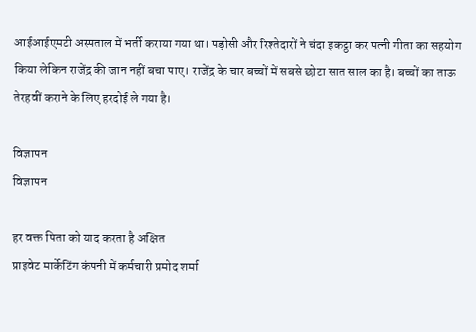आईआईएमटी अस्पताल में भर्ती कराया गया था। पड़ोसी और रिश्तेदारों ने चंदा इकट्ठा कर पत्नी गीता का सहयोग किया लेकिन राजेंद्र की जान नहीं बचा पाए। राजेंद्र के चार बच्चों में सबसे छोटा सात साल का है। बच्चों का ताऊ तेरहवीं कराने के लिए हरदोई ले गया है।

विज्ञापन
विज्ञापन

हर वक्त पिता को याद करता है अक्षित
प्राइवेट मार्केटिंग कंपनी में कर्मचारी प्रमोद शर्मा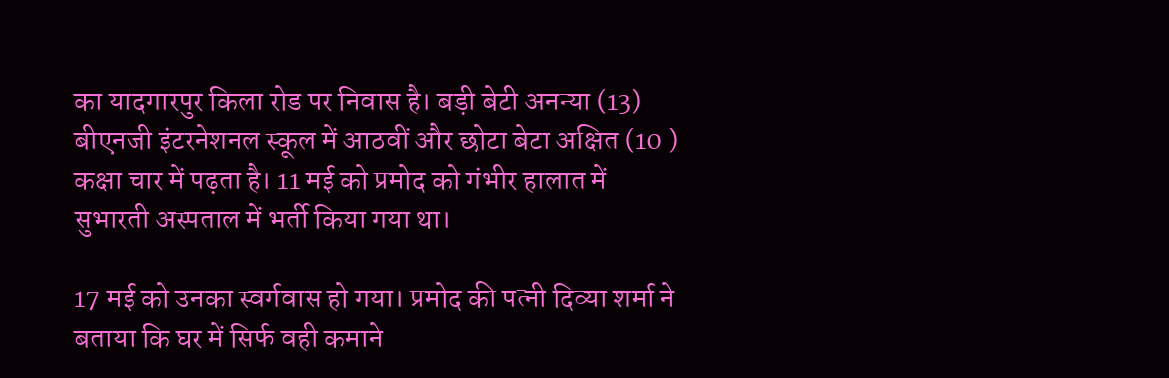का यादगारपुर किला रोड पर निवास है। बड़ी बेटी अनन्या (13) बीएनजी इंटरनेशनल स्कूल में आठवीं और छोटा बेटा अक्षित (10 ) कक्षा चार में पढ़ता है। 11 मई को प्रमोद को गंभीर हालात में सुभारती अस्पताल में भर्ती किया गया था।

17 मई को उनका स्वर्गवास हो गया। प्रमोद की पत्नी दिव्या शर्मा ने बताया कि घर में सिर्फ वही कमाने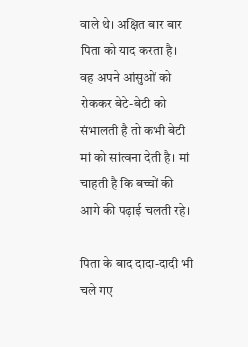वाले थे। अक्षित बार बार पिता को याद करता है। वह अपने आंसुओं को रोककर बेटे-बेटी को संभालती है तो कभी बेटी मां को सांत्वना देती है। मां चाहती है कि बच्चों की आगे की पढ़ाई चलती रहे।

पिता के बाद दादा-दादी भी चले गए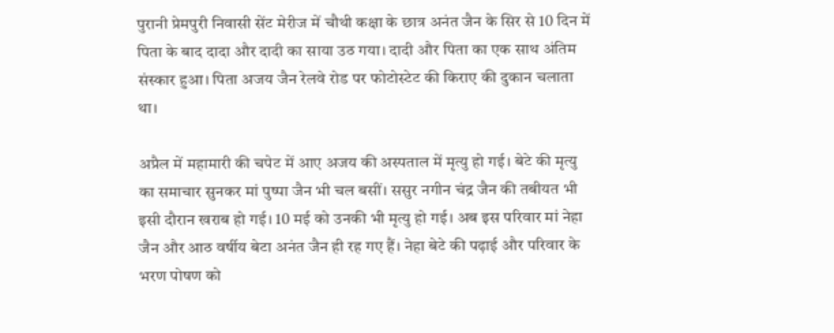पुरानी प्रेमपुरी निवासी सेंट मेरीज में चौथी कक्षा के छात्र अनंत जैन के सिर से 10 दिन में पिता के बाद दादा और दादी का साया उठ गया। दादी और पिता का एक साथ अंतिम संस्कार हुआ। पिता अजय जैन रेलवे रोड पर फोटोस्टेट की किराए की दुकान चलाता था।

अप्रैल में महामारी की चपेट में आए अजय की अस्पताल में मृत्यु हो गई। बेटे की मृत्यु का समाचार सुनकर मां पुष्पा जैन भी चल बसीं। ससुर नगीन चंद्र जैन की तबीयत भी इसी दौरान खराब हो गई। 10 मई को उनकी भी मृत्यु हो गई। अब इस परिवार मां नेहा जैन और आठ वर्षीय बेटा अनंत जैन ही रह गए हैं। नेहा बेटे की पढ़ाई और परिवार के भरण पोषण को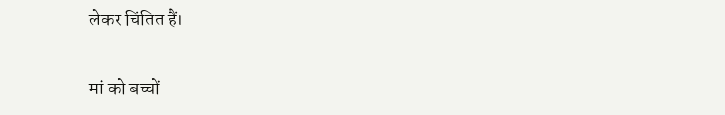लेकर चिंतित हैं।

मां को बच्चों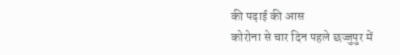की पढ़ाई की आस
कोरोना से चार दिन पहले छज्जुपुर में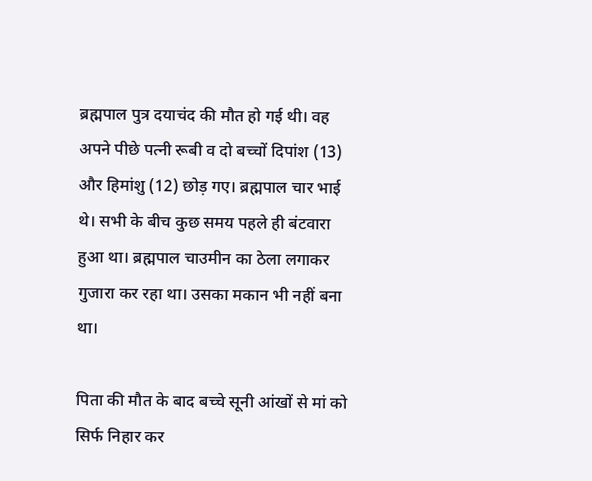ब्रह्मपाल पुत्र दयाचंद की मौत हो गई थी। वह अपने पीछे पत्नी रूबी व दो बच्चों दिपांश (13) और हिमांशु (12) छोड़ गए। ब्रह्मपाल चार भाई थे। सभी के बीच कुछ समय पहले ही बंटवारा हुआ था। ब्रह्मपाल चाउमीन का ठेला लगाकर गुजारा कर रहा था। उसका मकान भी नहीं बना था।

पिता की मौत के बाद बच्चे सूनी आंखों से मां को सिर्फ निहार कर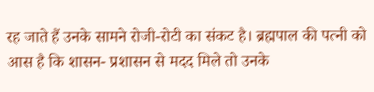रह जाते हैं उनके सामने रोजी-रोटी का संकट है। ब्रह्मपाल की पत्नी को आस है कि शासन- प्रशासन से मदद मिले तो उनके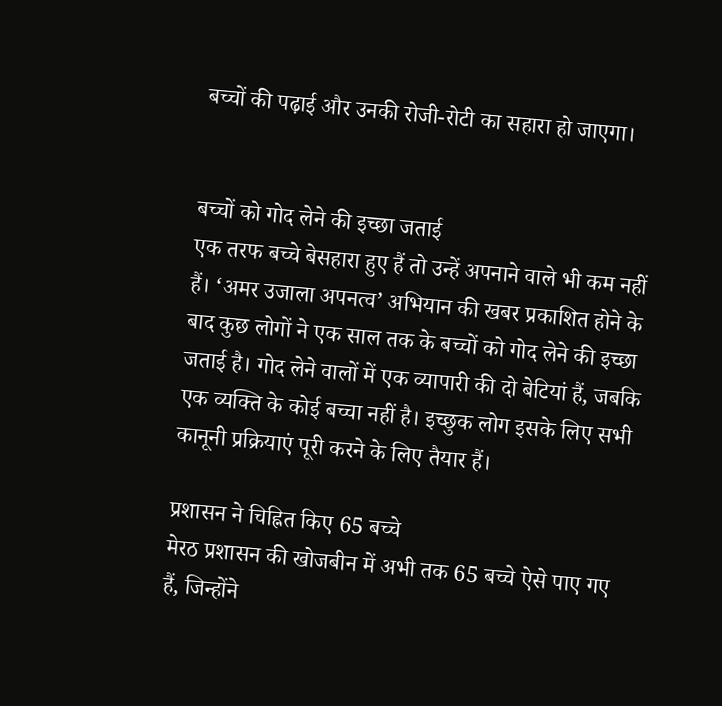बच्चों की पढ़ाई और उनकी रोजी-रोटी का सहारा हो जाएगा।


बच्चों को गोद लेने की इच्छा जताई
एक तरफ बच्चे बेसहारा हुए हैं तो उन्हें अपनाने वाले भी कम नहीं हैं। ‘अमर उजाला अपनत्व’ अभियान की खबर प्रकाशित होने के बाद कुछ लोगों ने एक साल तक के बच्चों को गोद लेने की इच्छा जताई है। गोद लेने वालों में एक व्यापारी की दो बेटियां हैं, जबकि एक व्यक्ति के कोई बच्चा नहीं है। इच्छुक लोग इसके लिए सभी कानूनी प्रक्रियाएं पूरी करने के लिए तैयार हैं।

प्रशासन ने चिह्नित किए 65 बच्चे
मेरठ प्रशासन की खोजबीन में अभी तक 65 बच्चे ऐसे पाए गए हैं, जिन्होंने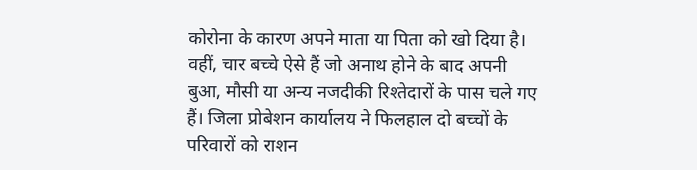कोरोना के कारण अपने माता या पिता को खो दिया है। वहीं, चार बच्चे ऐसे हैं जो अनाथ होने के बाद अपनी बुआ, मौसी या अन्य नजदीकी रिश्तेदारों के पास चले गए हैं। जिला प्रोबेशन कार्यालय ने फिलहाल दो बच्चों के परिवारों को राशन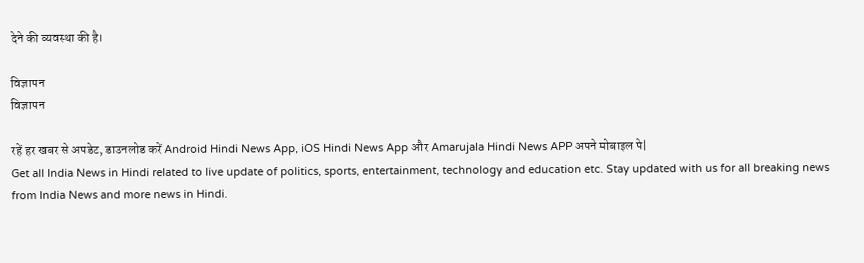देने की व्यवस्था की है।

विज्ञापन
विज्ञापन

रहें हर खबर से अपडेट, डाउनलोड करें Android Hindi News App, iOS Hindi News App और Amarujala Hindi News APP अपने मोबाइल पे|
Get all India News in Hindi related to live update of politics, sports, entertainment, technology and education etc. Stay updated with us for all breaking news from India News and more news in Hindi.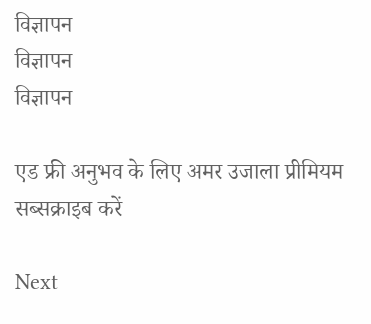विज्ञापन
विज्ञापन
विज्ञापन

एड फ्री अनुभव के लिए अमर उजाला प्रीमियम सब्सक्राइब करें

Next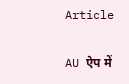Article

AU ऐप में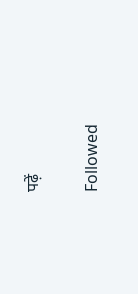पढ़ें

Followed